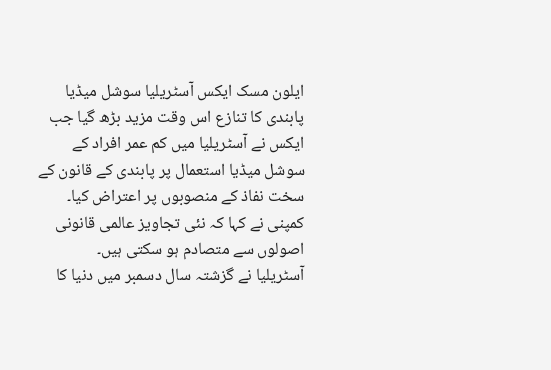ایلون مسک ایکس آسٹریلیا سوشل میڈیا پابندی کا تنازع اس وقت مزید بڑھ گیا جب ایکس نے آسٹریلیا میں کم عمر افراد کے سوشل میڈیا استعمال پر پابندی کے قانون کے سخت نفاذ کے منصوبوں پر اعتراض کیا۔ کمپنی نے کہا کہ نئی تجاویز عالمی قانونی اصولوں سے متصادم ہو سکتی ہیں۔
آسٹریلیا نے گزشتہ سال دسمبر میں دنیا کا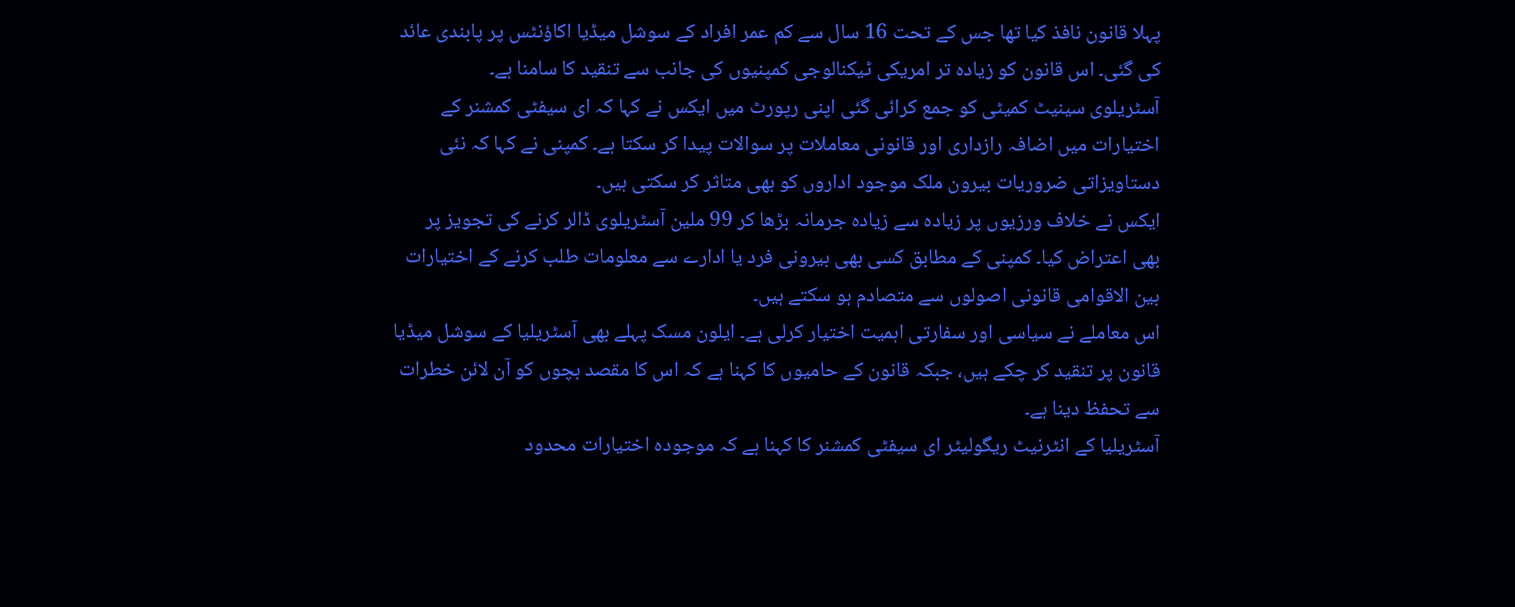پہلا قانون نافذ کیا تھا جس کے تحت 16 سال سے کم عمر افراد کے سوشل میڈیا اکاؤنٹس پر پابندی عائد کی گئی۔ اس قانون کو زیادہ تر امریکی ٹیکنالوجی کمپنیوں کی جانب سے تنقید کا سامنا ہے۔
آسٹریلوی سینیٹ کمیٹی کو جمع کرائی گئی اپنی رپورٹ میں ایکس نے کہا کہ ای سیفٹی کمشنر کے اختیارات میں اضافہ رازداری اور قانونی معاملات پر سوالات پیدا کر سکتا ہے۔ کمپنی نے کہا کہ نئی دستاویزاتی ضروریات بیرون ملک موجود اداروں کو بھی متاثر کر سکتی ہیں۔
ایکس نے خلاف ورزیوں پر زیادہ سے زیادہ جرمانہ بڑھا کر 99 ملین آسٹریلوی ڈالر کرنے کی تجویز پر بھی اعتراض کیا۔ کمپنی کے مطابق کسی بھی بیرونی فرد یا ادارے سے معلومات طلب کرنے کے اختیارات بین الاقوامی قانونی اصولوں سے متصادم ہو سکتے ہیں۔
اس معاملے نے سیاسی اور سفارتی اہمیت اختیار کرلی ہے۔ ایلون مسک پہلے بھی آسٹریلیا کے سوشل میڈیا قانون پر تنقید کر چکے ہیں، جبکہ قانون کے حامیوں کا کہنا ہے کہ اس کا مقصد بچوں کو آن لائن خطرات سے تحفظ دینا ہے۔
آسٹریلیا کے انٹرنیٹ ریگولیٹر ای سیفٹی کمشنر کا کہنا ہے کہ موجودہ اختیارات محدود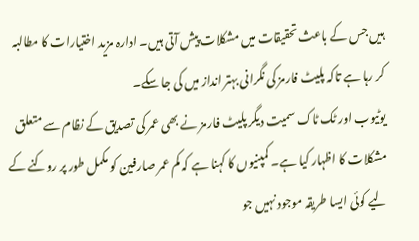ہیں جس کے باعث تحقیقات میں مشکلات پیش آتی ہیں۔ ادارہ مزید اختیارات کا مطالبہ کر رہا ہے تاکہ پلیٹ فارمز کی نگرانی بہتر انداز میں کی جا سکے۔
یوٹیوب اور ٹک ٹاک سمیت دیگر پلیٹ فارمز نے بھی عمر کی تصدیق کے نظام سے متعلق مشکلات کا اظہار کیا ہے۔ کمپنیوں کا کہنا ہے کہ کم عمر صارفین کو مکمل طور پر روکنے کے لیے کوئی ایسا طریقہ موجود نہیں جو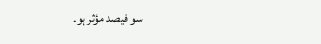سو فیصد مؤثر ہو۔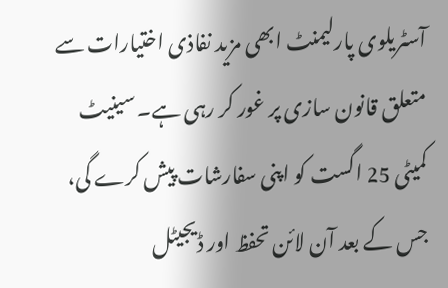آسٹریلوی پارلیمنٹ ابھی مزید نفاذی اختیارات سے متعلق قانون سازی پر غور کر رہی ہے۔ سینیٹ کمیٹی 25 اگست کو اپنی سفارشات پیش کرے گی، جس کے بعد آن لائن تحفظ اور ڈیجیٹل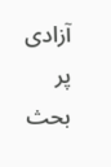آزادی پر بحث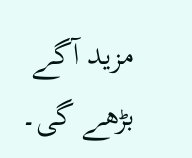مزید آگے بڑھے گی۔